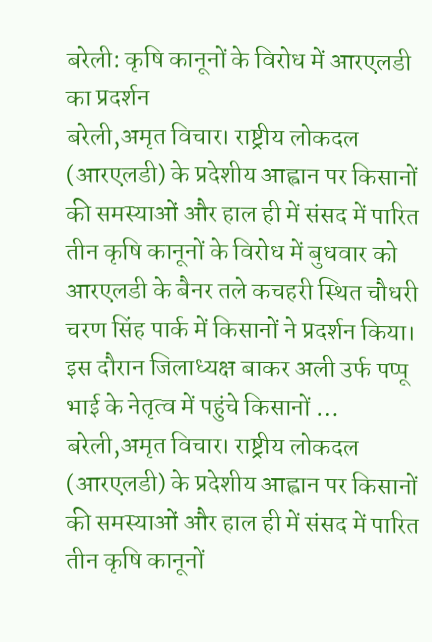बरेली: कृषि कानूनों के विरोध में आरएलडी का प्रदर्शन
बरेली,अमृत विचार। राष्ट्रीय लोकदल (आरएलडी) के प्रदेशीय आह्वान पर किसानों की समस्याओं और हाल ही में संसद में पारित तीन कृषि कानूनों के विरोध में बुधवार को आरएलडी के बैनर तले कचहरी स्थित चौधरी चरण सिंह पार्क में किसानों ने प्रदर्शन किया। इस दौरान जिलाध्यक्ष बाकर अली उर्फ पप्पू भाई के नेतृत्व में पहुंचे किसानों …
बरेली,अमृत विचार। राष्ट्रीय लोकदल (आरएलडी) के प्रदेशीय आह्वान पर किसानों की समस्याओं और हाल ही में संसद में पारित तीन कृषि कानूनों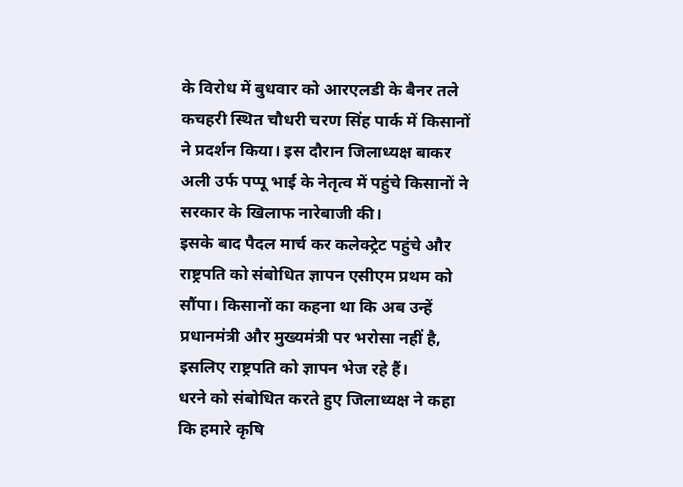के विरोध में बुधवार को आरएलडी के बैनर तले कचहरी स्थित चौधरी चरण सिंह पार्क में किसानों ने प्रदर्शन किया। इस दौरान जिलाध्यक्ष बाकर अली उर्फ पप्पू भाई के नेतृत्व में पहुंचे किसानों ने सरकार के खिलाफ नारेबाजी की।
इसके बाद पैदल मार्च कर कलेक्ट्रेट पहुंचे और राष्ट्रपति को संबोधित ज्ञापन एसीएम प्रथम को सौंपा। किसानों का कहना था कि अब उन्हें प्रधानमंत्री और मुख्यमंत्री पर भरोसा नहीं है, इसलिए राष्ट्रपति को ज्ञापन भेज रहे हैं।
धरने को संबोधित करते हुए जिलाध्यक्ष ने कहा कि हमारे कृषि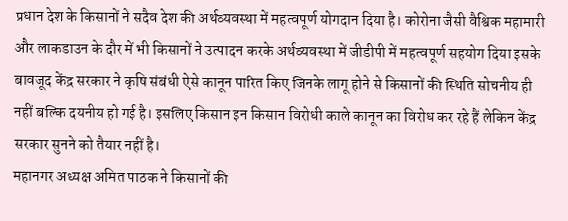प्रधान देश के किसानों ने सदैव देश की अर्थव्यवस्था में महत्वपूर्ण योगदान दिया है। कोरोना जैसी वैश्विक महामारी और लाकडाउन के दौर में भी किसानों ने उत्पादन करके अर्थव्यवस्था में जीडीपी में महत्वपूर्ण सहयोग दिया इसके बावजूद केंद्र सरकार ने कृषि संबंधी ऐसे कानून पारित किए जिनके लागू होने से किसानों की स्थिति सोचनीय ही नहीं बल्कि दयनीय हो गई है। इसलिए किसान इन किसान विरोधी काले कानून का विरोध कर रहे हैं लेकिन केंद्र सरकार सुनने को तैयार नहीं है।
महानगर अध्यक्ष अमित पाठक ने किसानों की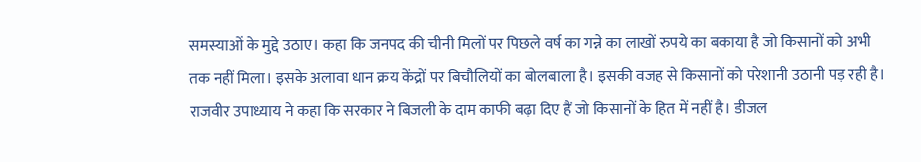समस्याओं के मुद्दे उठाए। कहा कि जनपद की चीनी मिलों पर पिछले वर्ष का गन्ने का लाखों रुपये का बकाया है जो किसानों को अभी तक नहीं मिला। इसके अलावा धान क्रय केंद्रों पर बिचौलियों का बोलबाला है। इसकी वजह से किसानों को परेशानी उठानी पड़ रही है। राजवीर उपाध्याय ने कहा कि सरकार ने बिजली के दाम काफी बढ़ा दिए हैं जो किसानों के हित में नहीं है। डीजल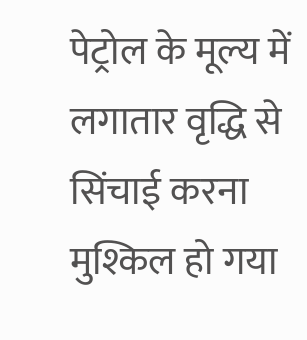पेट्रोल के मूल्य में लगातार वृद्धि से सिंचाई करना मुश्किल हो गया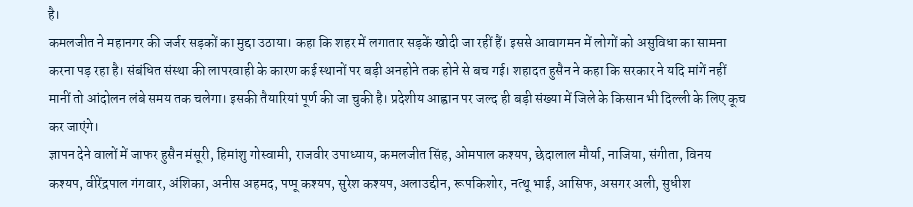है।
कमलजीत ने महानगर की जर्जर सड़कों का मुद्दा उठाया। कहा कि शहर में लगातार सड़कें खोदी जा रहीं हैं। इससे आवागमन में लोगों को असुविधा का सामना करना पड़ रहा है। संबंधित संस्था की लापरवाही के कारण कई स्थानों पर बड़ी अनहोने तक होने से बच गई। शहादत हुसैन ने कहा कि सरकार ने यदि मांगें नहीं मानीं तो आंदोलन लंबे समय तक चलेगा। इसकी तैयारियां पूर्ण की जा चुकी है। प्रदेशीय आह्वान पर जल्द ही बड़ी संख्या में जिले के किसान भी दिल्ली के लिए कूच कर जाएंगे।
ज्ञापन देने वालों में जाफर हुसैन मंसूरी, हिमांशु गोस्वामी, राजवीर उपाध्याय, कमलजीत सिंह, ओमपाल कश्यप, छेदालाल मौर्या, नाजिया, संगीता, विनय कश्यप, वीरेंद्रपाल गंगवार, अंशिका, अनीस अहमद, पप्पू कश्यप, सुरेश कश्यप, अलाउद्दीन, रूपकिशोर, नत्थू भाई, आसिफ, असगर अली, सुधीश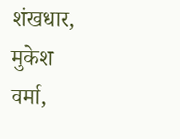शंखधार, मुकेश वर्मा,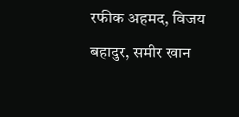रफीक अहमद, विजय बहादुर, समीर खान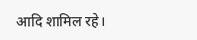आदि शामिल रहे।